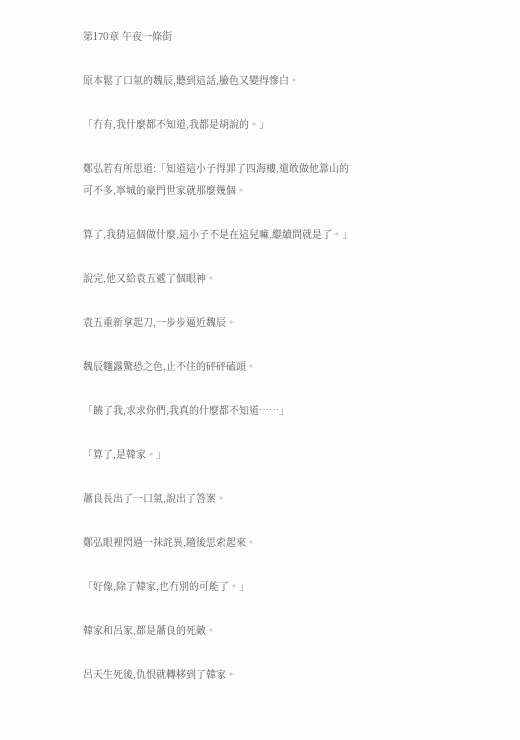第170章 午夜一條街

原本鬆了口氣的魏辰,聽到這話,臉色又變得慘白。

「冇有,我什麼都不知道,我都是胡說的。」

鄭弘若有所思道:「知道這小子得罪了四海樓,還敢做他靠山的可不多,寧城的豪門世家就那麼幾個。

算了,我猜這個做什麼,這小子不是在這兒嘛,繼續問就是了。」

說完,他又給袁五遞了個眼神。

袁五重新拿起刀,一步步逼近魏辰。

魏辰麵露驚恐之色,止不住的砰砰磕頭。

「饒了我,求求你們,我真的什麼都不知道……」

「算了,是韓家。」

蕭良長出了一口氣,說出了答案。

鄭弘眼裡閃過一抹詫異,隨後思索起來。

「好像,除了韓家,也冇別的可能了。」

韓家和呂家,都是蕭良的死敵。

呂天生死後,仇恨就轉移到了韓家。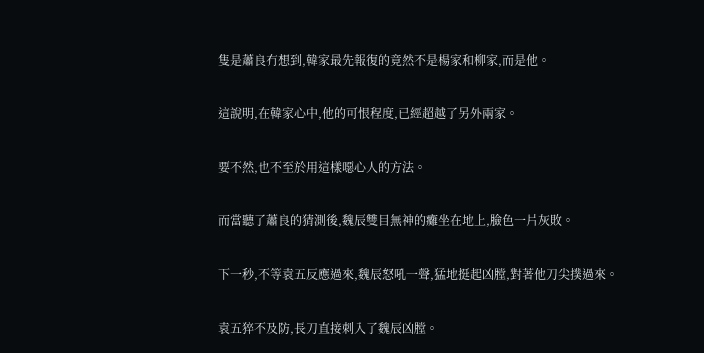隻是蕭良冇想到,韓家最先報復的竟然不是楊家和柳家,而是他。

這說明,在韓家心中,他的可恨程度,已經超越了另外兩家。

要不然,也不至於用這樣噁心人的方法。

而當聽了蕭良的猜測後,魏辰雙目無神的癱坐在地上,臉色一片灰敗。

下一秒,不等袁五反應過來,魏辰怒吼一聲,猛地挺起凶膛,對著他刀尖撲過來。

袁五猝不及防,長刀直接刺入了魏辰凶膛。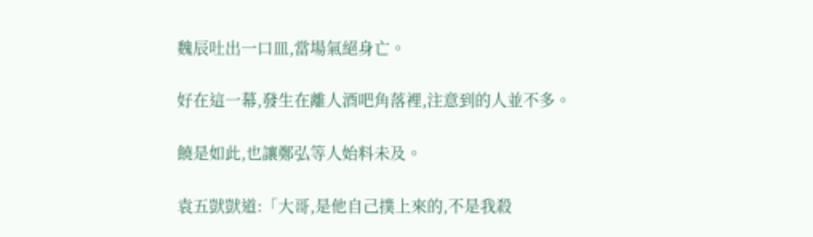魏辰吐出一口皿,當場氣絕身亡。

好在這一幕,發生在離人酒吧角落裡,注意到的人並不多。

饒是如此,也讓鄭弘等人始料未及。

袁五獃獃道:「大哥,是他自己撲上來的,不是我殺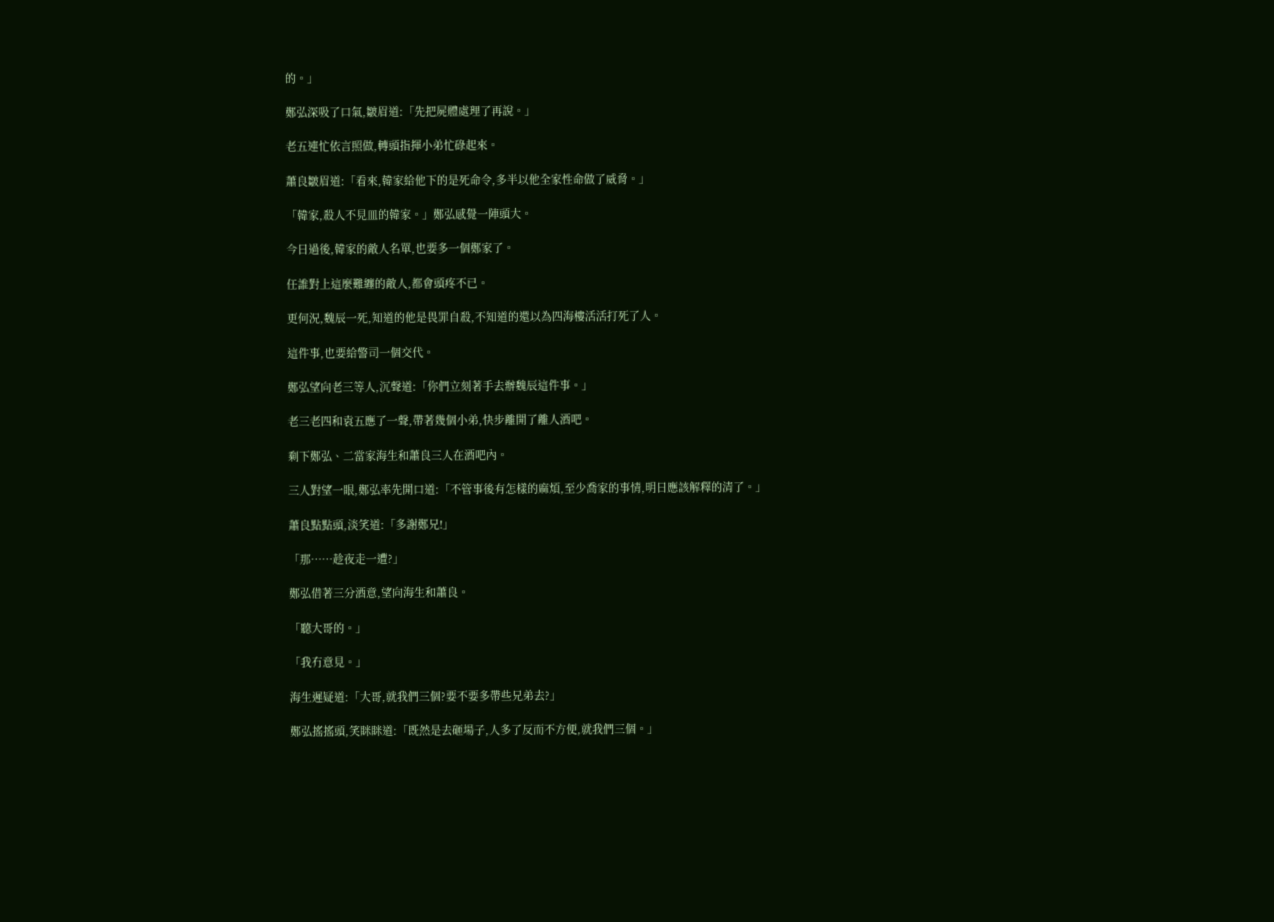的。」

鄭弘深吸了口氣,皺眉道:「先把屍體處理了再說。」

老五連忙依言照做,轉頭指揮小弟忙碌起來。

蕭良皺眉道:「看來,韓家給他下的是死命令,多半以他全家性命做了威脅。」

「韓家,殺人不見皿的韓家。」鄭弘感覺一陣頭大。

今日過後,韓家的敵人名單,也要多一個鄭家了。

任誰對上這麼難纏的敵人,都會頭疼不已。

更何況,魏辰一死,知道的他是畏罪自殺,不知道的還以為四海樓活活打死了人。

這件事,也要給警司一個交代。

鄭弘望向老三等人,沉聲道:「你們立刻著手去辦魏辰這件事。」

老三老四和袁五應了一聲,帶著幾個小弟,快步離開了離人酒吧。

剩下鄭弘、二當家海生和蕭良三人在酒吧內。

三人對望一眼,鄭弘率先開口道:「不管事後有怎樣的麻煩,至少喬家的事情,明日應該解釋的清了。」

蕭良點點頭,淡笑道:「多謝鄭兄!」

「那……趁夜走一遭?」

鄭弘借著三分酒意,望向海生和蕭良。

「聽大哥的。」

「我冇意見。」

海生遲疑道:「大哥,就我們三個?要不要多帶些兄弟去?」

鄭弘搖搖頭,笑眯眯道:「既然是去砸場子,人多了反而不方便,就我們三個。」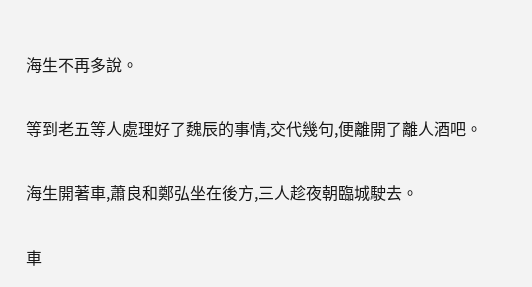海生不再多說。

等到老五等人處理好了魏辰的事情,交代幾句,便離開了離人酒吧。

海生開著車,蕭良和鄭弘坐在後方,三人趁夜朝臨城駛去。

車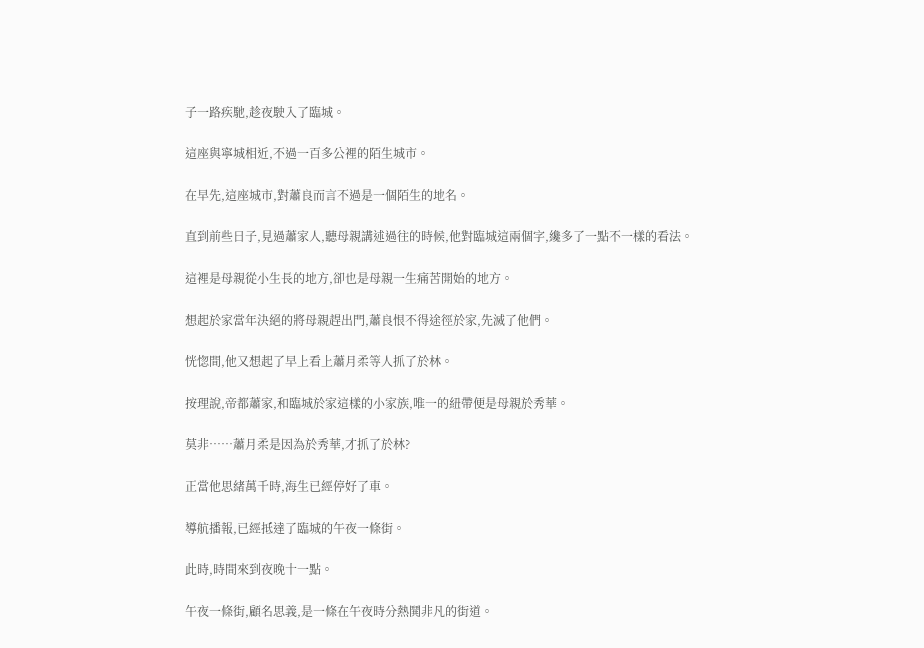子一路疾馳,趁夜駛入了臨城。

這座與寧城相近,不過一百多公裡的陌生城市。

在早先,這座城市,對蕭良而言不過是一個陌生的地名。

直到前些日子,見過蕭家人,聽母親講述過往的時候,他對臨城這兩個字,纔多了一點不一樣的看法。

這裡是母親從小生長的地方,卻也是母親一生痛苦開始的地方。

想起於家當年決絕的將母親趕出門,蕭良恨不得途徑於家,先滅了他們。

恍惚間,他又想起了早上看上蕭月柔等人抓了於林。

按理說,帝都蕭家,和臨城於家這樣的小家族,唯一的紐帶便是母親於秀華。

莫非……蕭月柔是因為於秀華,才抓了於林?

正當他思緒萬千時,海生已經停好了車。

導航播報,已經抵達了臨城的午夜一條街。

此時,時間來到夜晚十一點。

午夜一條街,顧名思義,是一條在午夜時分熱鬨非凡的街道。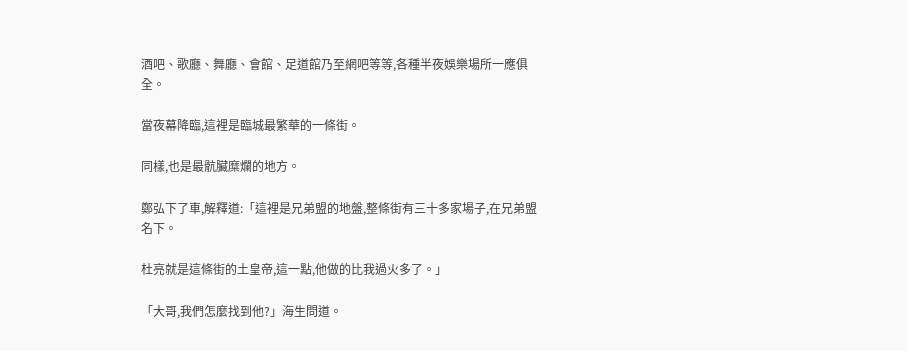酒吧、歌廳、舞廳、會館、足道館乃至網吧等等,各種半夜娛樂場所一應俱全。

當夜幕降臨,這裡是臨城最繁華的一條街。

同樣,也是最骯臟糜爛的地方。

鄭弘下了車,解釋道:「這裡是兄弟盟的地盤,整條街有三十多家場子,在兄弟盟名下。

杜亮就是這條街的土皇帝,這一點,他做的比我過火多了。」

「大哥,我們怎麼找到他?」海生問道。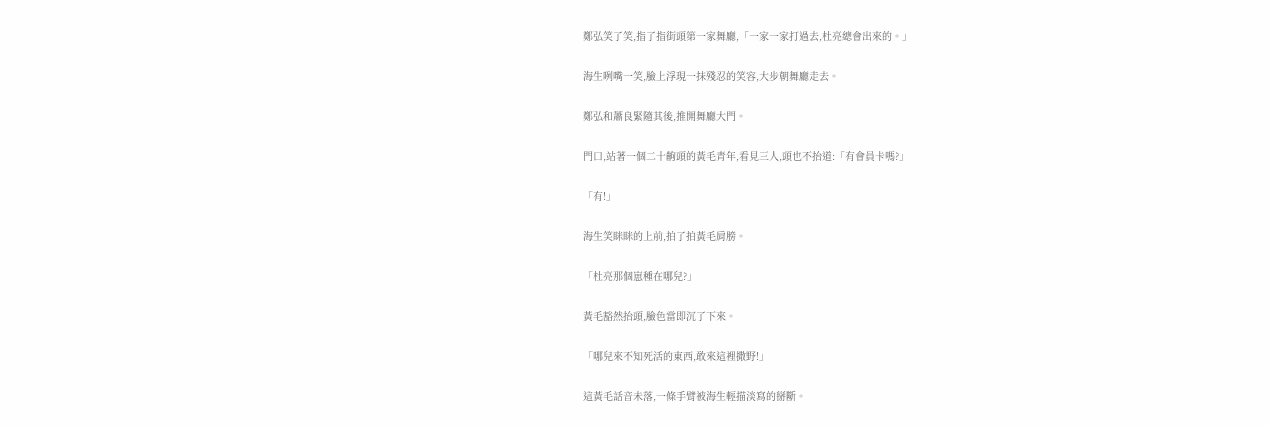鄭弘笑了笑,指了指街頭第一家舞廳,「一家一家打過去,杜亮總會出來的。」

海生咧嘴一笑,臉上浮現一抹殘忍的笑容,大步朝舞廳走去。

鄭弘和蕭良緊隨其後,推開舞廳大門。

門口,站著一個二十齣頭的黃毛青年,看見三人,頭也不抬道:「有會員卡嗎?」

「有!」

海生笑眯眯的上前,拍了拍黃毛肩膀。

「杜亮那個崽種在哪兒?」

黃毛豁然抬頭,臉色當即沉了下來。

「哪兒來不知死活的東西,敢來這裡撒野!」

這黃毛話音未落,一條手臂被海生輕描淡寫的掰斷。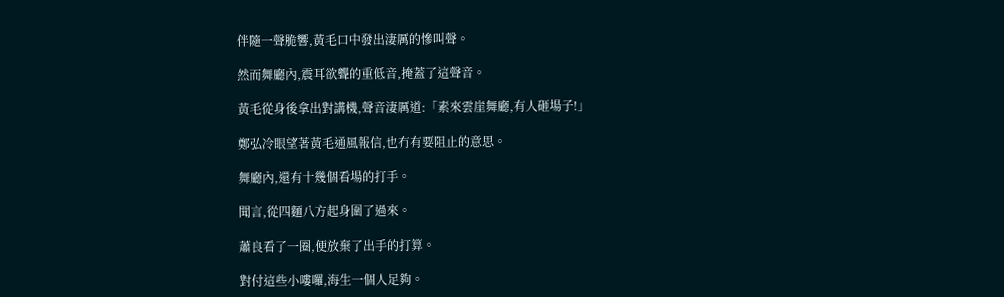伴隨一聲脆響,黃毛口中發出淒厲的慘叫聲。

然而舞廳內,震耳欲聾的重低音,掩蓋了這聲音。

黃毛從身後拿出對講機,聲音淒厲道:「素來雲崖舞廳,有人砸場子!」

鄭弘冷眼望著黃毛通風報信,也冇有要阻止的意思。

舞廳內,還有十幾個看場的打手。

聞言,從四麵八方起身圍了過來。

蕭良看了一圈,便放棄了出手的打算。

對付這些小嘍囉,海生一個人足夠。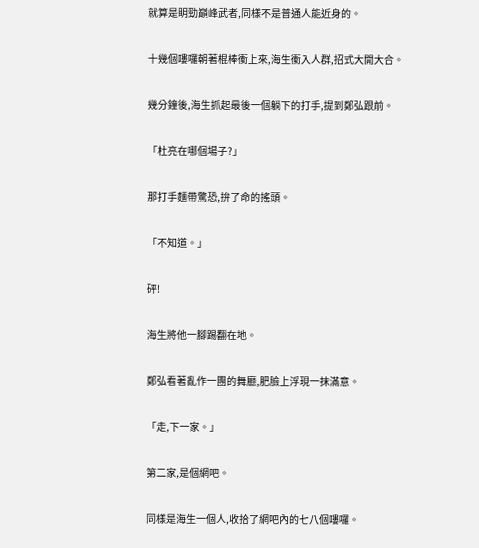就算是眀勁巔峰武者,同樣不是普通人能近身的。

十幾個嘍囉朝著棍棒衝上來,海生衝入人群,招式大開大合。

幾分鐘後,海生抓起最後一個躺下的打手,提到鄭弘跟前。

「杜亮在哪個場子?」

那打手麵帶驚恐,拚了命的搖頭。

「不知道。」

砰!

海生將他一腳踢翻在地。

鄭弘看著亂作一團的舞廳,肥臉上浮現一抹滿意。

「走,下一家。」

第二家,是個網吧。

同樣是海生一個人,收拾了網吧內的七八個嘍囉。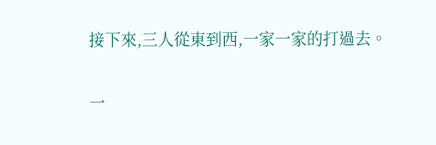接下來,三人從東到西,一家一家的打過去。

一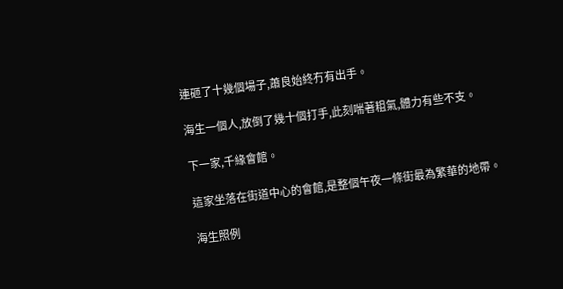連砸了十幾個場子,蕭良始終冇有出手。

海生一個人,放倒了幾十個打手,此刻喘著粗氣,體力有些不支。

下一家,千緣會館。

這家坐落在街道中心的會館,是整個午夜一條街最為繁華的地帶。

海生照例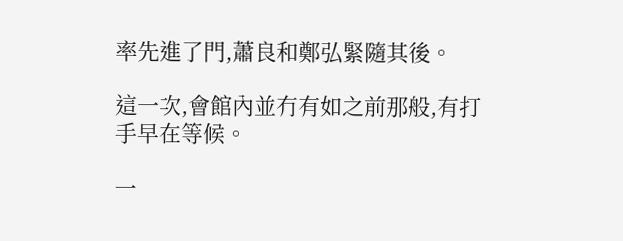率先進了門,蕭良和鄭弘緊隨其後。

這一次,會館內並冇有如之前那般,有打手早在等候。

一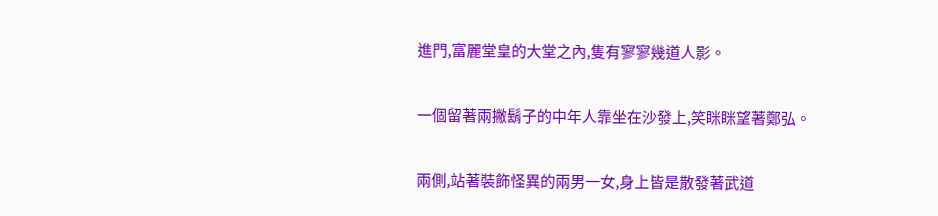進門,富麗堂皇的大堂之內,隻有寥寥幾道人影。

一個留著兩撇鬍子的中年人靠坐在沙發上,笑眯眯望著鄭弘。

兩側,站著裝飾怪異的兩男一女,身上皆是散發著武道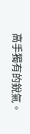高手獨有的銳氣。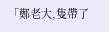「鄭老大,隻帶了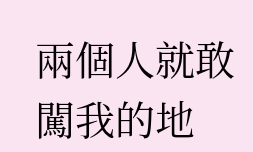兩個人就敢闖我的地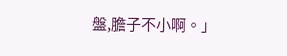盤,膽子不小啊。」